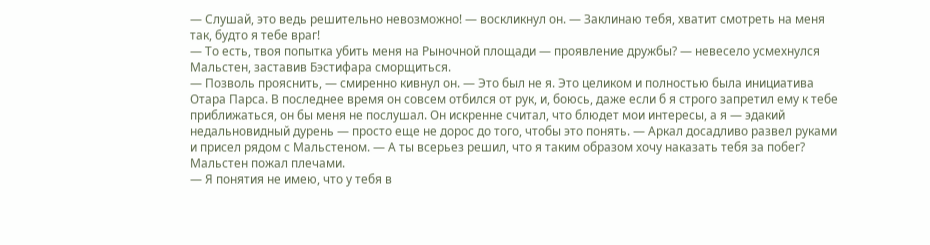— Слушай, это ведь решительно невозможно! — воскликнул он. — Заклинаю тебя, хватит смотреть на меня так, будто я тебе враг!
— То есть, твоя попытка убить меня на Рыночной площади — проявление дружбы? — невесело усмехнулся Мальстен, заставив Бэстифара сморщиться.
— Позволь прояснить, — смиренно кивнул он. — Это был не я. Это целиком и полностью была инициатива Отара Парса. В последнее время он совсем отбился от рук, и, боюсь, даже если б я строго запретил ему к тебе приближаться, он бы меня не послушал. Он искренне считал, что блюдет мои интересы, а я — эдакий недальновидный дурень — просто еще не дорос до того, чтобы это понять. — Аркал досадливо развел руками и присел рядом с Мальстеном. — А ты всерьез решил, что я таким образом хочу наказать тебя за побег?
Мальстен пожал плечами.
— Я понятия не имею, что у тебя в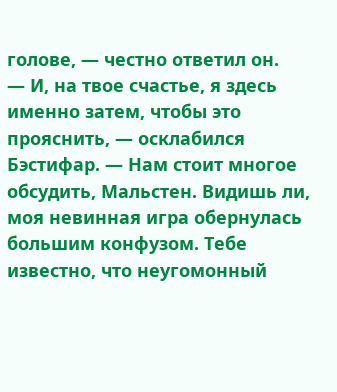голове, — честно ответил он.
— И, на твое счастье, я здесь именно затем, чтобы это прояснить, — осклабился Бэстифар. — Нам стоит многое обсудить, Мальстен. Видишь ли, моя невинная игра обернулась большим конфузом. Тебе известно, что неугомонный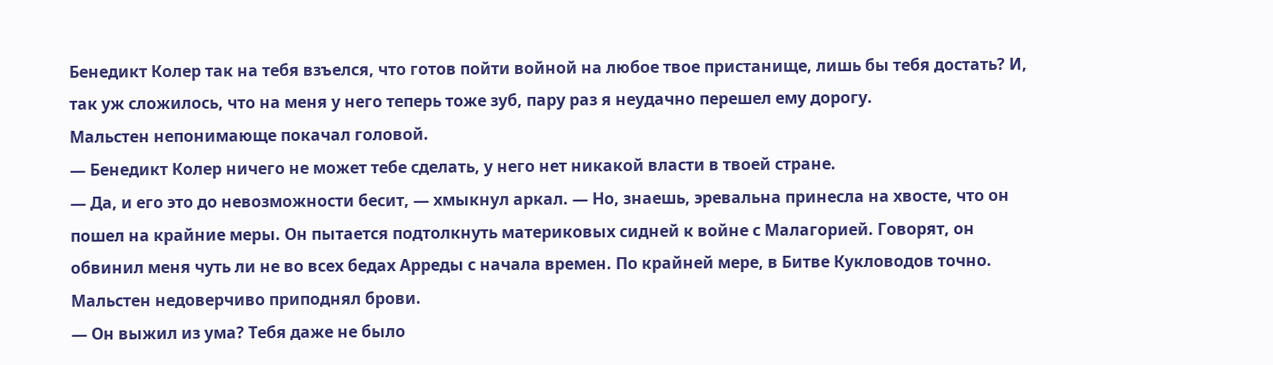Бенедикт Колер так на тебя взъелся, что готов пойти войной на любое твое пристанище, лишь бы тебя достать? И, так уж сложилось, что на меня у него теперь тоже зуб, пару раз я неудачно перешел ему дорогу.
Мальстен непонимающе покачал головой.
— Бенедикт Колер ничего не может тебе сделать, у него нет никакой власти в твоей стране.
— Да, и его это до невозможности бесит, — хмыкнул аркал. — Но, знаешь, эревальна принесла на хвосте, что он пошел на крайние меры. Он пытается подтолкнуть материковых сидней к войне с Малагорией. Говорят, он обвинил меня чуть ли не во всех бедах Арреды с начала времен. По крайней мере, в Битве Кукловодов точно.
Мальстен недоверчиво приподнял брови.
— Он выжил из ума? Тебя даже не было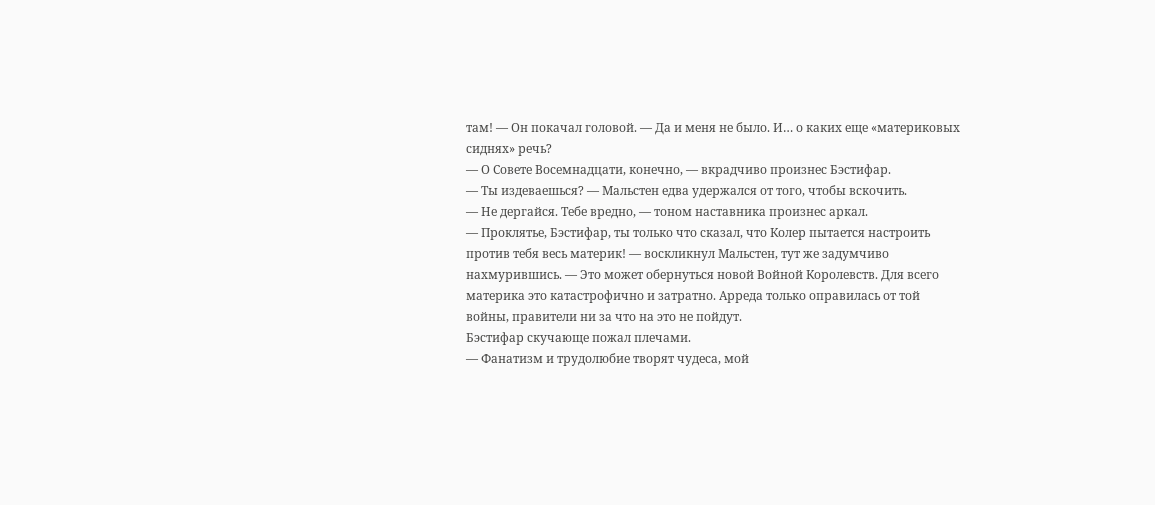там! — Он покачал головой. — Да и меня не было. И… о каких еще «материковых сиднях» речь?
— О Совете Восемнадцати, конечно, — вкрадчиво произнес Бэстифар.
— Ты издеваешься? — Мальстен едва удержался от того, чтобы вскочить.
— Не дергайся. Тебе вредно, — тоном наставника произнес аркал.
— Проклятье, Бэстифар, ты только что сказал, что Колер пытается настроить против тебя весь материк! — воскликнул Мальстен, тут же задумчиво нахмурившись. — Это может обернуться новой Войной Королевств. Для всего материка это катастрофично и затратно. Арреда только оправилась от той войны, правители ни за что на это не пойдут.
Бэстифар скучающе пожал плечами.
— Фанатизм и трудолюбие творят чудеса, мой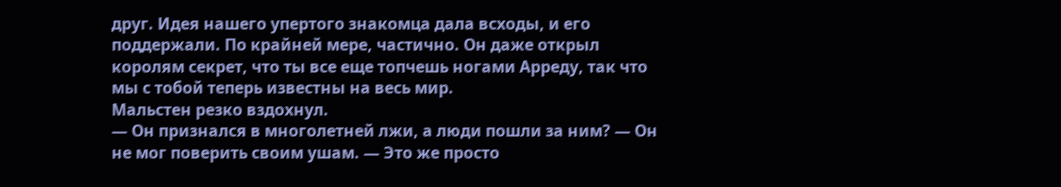друг. Идея нашего упертого знакомца дала всходы, и его поддержали. По крайней мере, частично. Он даже открыл королям секрет, что ты все еще топчешь ногами Арреду, так что мы с тобой теперь известны на весь мир.
Мальстен резко вздохнул.
— Он признался в многолетней лжи, а люди пошли за ним? — Он не мог поверить своим ушам. — Это же просто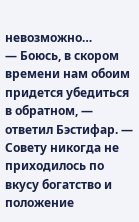невозможно…
— Боюсь, в скором времени нам обоим придется убедиться в обратном, — ответил Бэстифар. — Совету никогда не приходилось по вкусу богатство и положение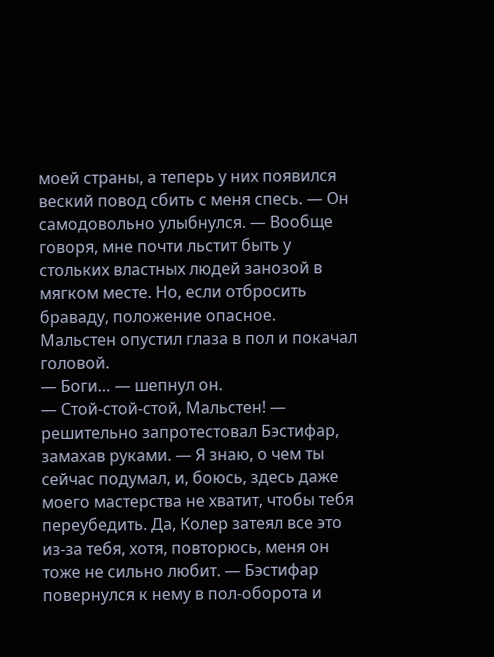моей страны, а теперь у них появился веский повод сбить с меня спесь. — Он самодовольно улыбнулся. — Вообще говоря, мне почти льстит быть у стольких властных людей занозой в мягком месте. Но, если отбросить браваду, положение опасное.
Мальстен опустил глаза в пол и покачал головой.
— Боги… — шепнул он.
— Стой-стой-стой, Мальстен! — решительно запротестовал Бэстифар, замахав руками. — Я знаю, о чем ты сейчас подумал, и, боюсь, здесь даже моего мастерства не хватит, чтобы тебя переубедить. Да, Колер затеял все это из-за тебя, хотя, повторюсь, меня он тоже не сильно любит. — Бэстифар повернулся к нему в пол-оборота и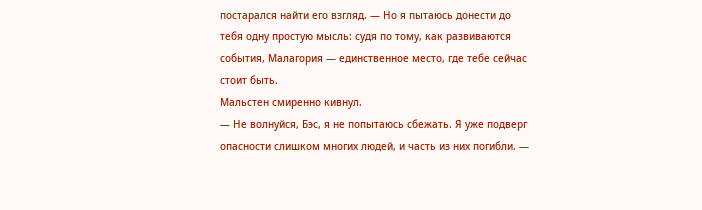постарался найти его взгляд. — Но я пытаюсь донести до тебя одну простую мысль: судя по тому, как развиваются события, Малагория — единственное место, где тебе сейчас стоит быть.
Мальстен смиренно кивнул.
— Не волнуйся, Бэс, я не попытаюсь сбежать. Я уже подверг опасности слишком многих людей, и часть из них погибли. —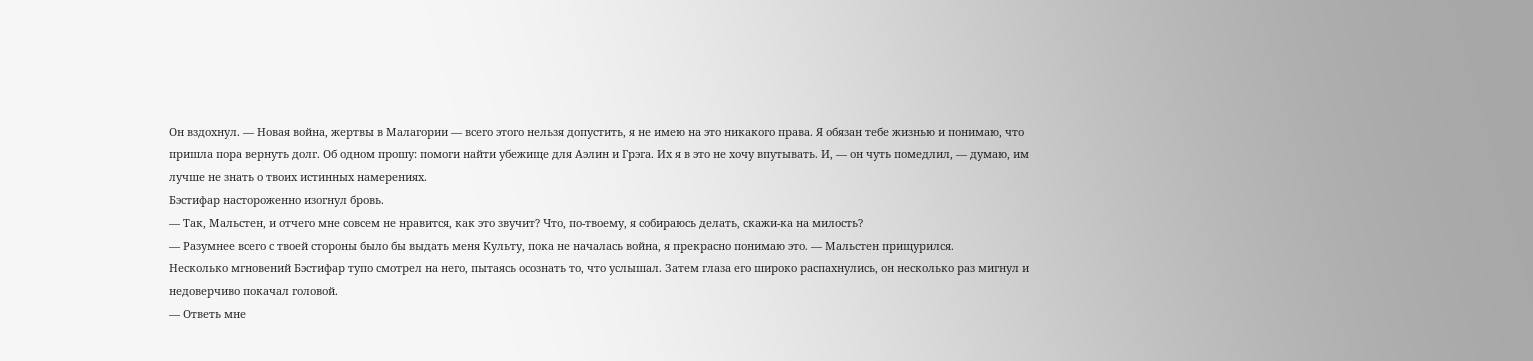Он вздохнул. — Новая война, жертвы в Малагории — всего этого нельзя допустить, я не имею на это никакого права. Я обязан тебе жизнью и понимаю, что пришла пора вернуть долг. Об одном прошу: помоги найти убежище для Аэлин и Грэга. Их я в это не хочу впутывать. И, — он чуть помедлил, — думаю, им лучше не знать о твоих истинных намерениях.
Бэстифар настороженно изогнул бровь.
— Так, Мальстен, и отчего мне совсем не нравится, как это звучит? Что, по-твоему, я собираюсь делать, скажи-ка на милость?
— Разумнее всего с твоей стороны было бы выдать меня Культу, пока не началась война, я прекрасно понимаю это. — Мальстен прищурился.
Несколько мгновений Бэстифар тупо смотрел на него, пытаясь осознать то, что услышал. Затем глаза его широко распахнулись, он несколько раз мигнул и недоверчиво покачал головой.
— Ответь мне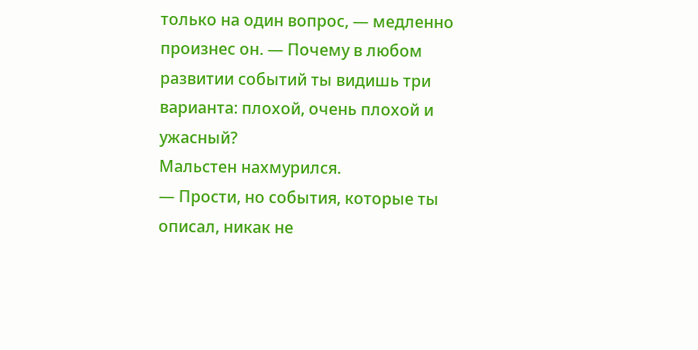только на один вопрос, — медленно произнес он. — Почему в любом развитии событий ты видишь три варианта: плохой, очень плохой и ужасный?
Мальстен нахмурился.
— Прости, но события, которые ты описал, никак не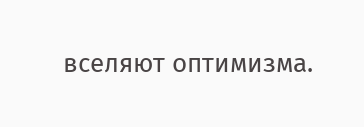вселяют оптимизма.